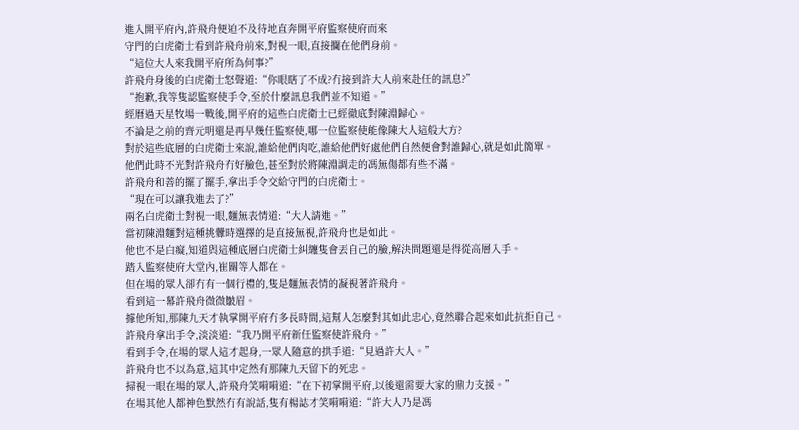進入開平府內,許飛舟便迫不及待地直奔開平府監察使府而來
守門的白虎衛士看到許飛舟前來,對視一眼,直接攔在他們身前。
“這位大人來我開平府所為何事?”
許飛舟身後的白虎衛士怒聲道:“你眼瞎了不成?冇接到許大人前來赴任的訊息?”
“抱歉,我等隻認監察使手令,至於什麼訊息我們並不知道。”
經曆過天星牧場一戰後,開平府的這些白虎衛士已經徹底對陳淵歸心。
不論是之前的齊元明還是再早幾任監察使,哪一位監察使能像陳大人這般大方?
對於這些底層的白虎衛士來說,誰給他們肉吃,誰給他們好處他們自然便會對誰歸心,就是如此簡單。
他們此時不光對許飛舟冇好臉色,甚至對於將陳淵調走的馮無傷都有些不滿。
許飛舟和善的擺了擺手,拿出手令交給守門的白虎衛士。
“現在可以讓我進去了?”
兩名白虎衛士對視一眼,麵無表情道:“大人請進。”
當初陳淵麵對這種挑釁時選擇的是直接無視,許飛舟也是如此。
他也不是白癡,知道與這種底層白虎衛士糾纏隻會丟自己的臉,解決問題還是得從高層入手。
踏入監察使府大堂內,崔關等人都在。
但在場的眾人卻冇有一個行禮的,隻是麵無表情的凝視著許飛舟。
看到這一幕許飛舟微微皺眉。
據他所知,那陳九天才執掌開平府冇多長時間,這幫人怎麼對其如此忠心,竟然聯合起來如此抗拒自己。
許飛舟拿出手令,淡淡道:“我乃開平府新任監察使許飛舟。”
看到手令,在場的眾人這才起身,一眾人隨意的拱手道:“見過許大人。”
許飛舟也不以為意,這其中定然有那陳九天留下的死忠。
掃視一眼在場的眾人,許飛舟笑嗬嗬道:“在下初掌開平府,以後還需要大家的鼎力支援。”
在場其他人都神色默然冇有說話,隻有楊誌才笑嗬嗬道:“許大人乃是馮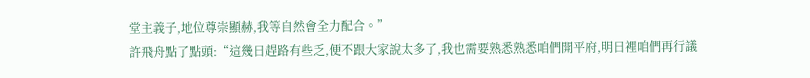堂主義子,地位尊崇顯赫,我等自然會全力配合。”
許飛舟點了點頭:“這幾日趕路有些乏,便不跟大家說太多了,我也需要熟悉熟悉咱們開平府,明日裡咱們再行議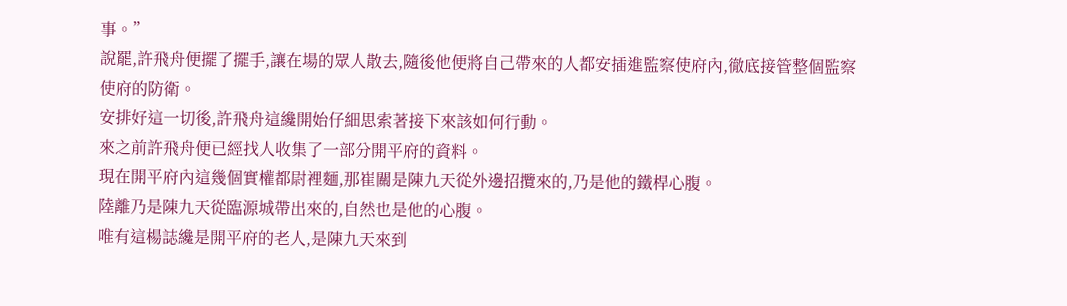事。”
說罷,許飛舟便擺了擺手,讓在場的眾人散去,隨後他便將自己帶來的人都安插進監察使府內,徹底接管整個監察使府的防衛。
安排好這一切後,許飛舟這纔開始仔細思索著接下來該如何行動。
來之前許飛舟便已經找人收集了一部分開平府的資料。
現在開平府內這幾個實權都尉裡麵,那崔關是陳九天從外邊招攬來的,乃是他的鐵桿心腹。
陸離乃是陳九天從臨源城帶出來的,自然也是他的心腹。
唯有這楊誌纔是開平府的老人,是陳九天來到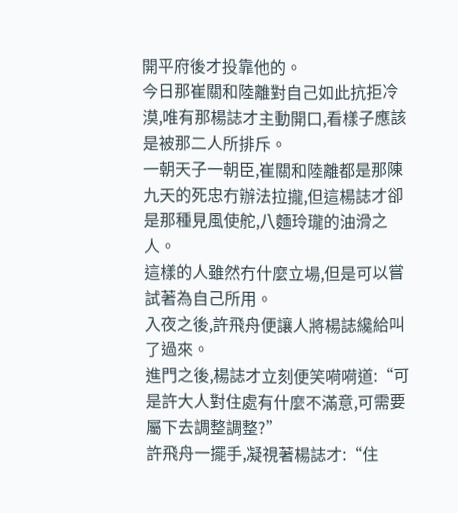開平府後才投靠他的。
今日那崔關和陸離對自己如此抗拒冷漠,唯有那楊誌才主動開口,看樣子應該是被那二人所排斥。
一朝天子一朝臣,崔關和陸離都是那陳九天的死忠冇辦法拉攏,但這楊誌才卻是那種見風使舵,八麵玲瓏的油滑之人。
這樣的人雖然冇什麼立場,但是可以嘗試著為自己所用。
入夜之後,許飛舟便讓人將楊誌纔給叫了過來。
進門之後,楊誌才立刻便笑嗬嗬道:“可是許大人對住處有什麼不滿意,可需要屬下去調整調整?”
許飛舟一擺手,凝視著楊誌才:“住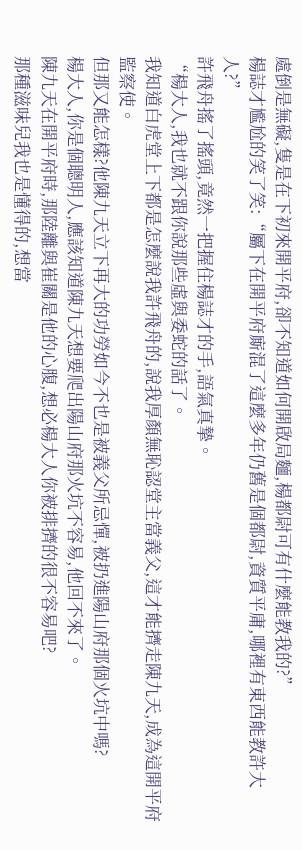處倒是無礙,隻是在下初來開平府,卻不知道如何開啟局麵,楊都尉可有什麼能教我的?”
楊誌才尷尬的笑了笑:“屬下在開平府廝混了這麼多年仍舊是個都尉,資質平庸,哪裡有東西能教許大人?”
許飛舟搖了搖頭,竟然一把握住楊誌才的手,語氣真摯。
“楊大人,我也就不跟你說那些虛與委蛇的話了。
我知道白虎堂上下都是怎麼說我許飛舟的,說我厚顏無恥認堂主當義父,這才能擠走陳九天,成為這開平府監察使。
但那又能怎樣?他陳九天立下再大的功勞如今不也是被義父所忌憚,被扔進陽山府那個火坑中嗎?
楊大人,你是個聰明人,應該知道陳九天想要爬出陽山府那火坑不容易,他回不來了。
陳九天在開平府時,那陸離與崔關是他的心腹,想必楊大人你被排擠的很不容易吧?
那種滋味兒我也是懂得的,想當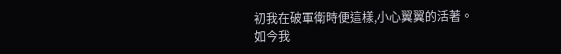初我在破軍衛時便這樣,小心翼翼的活著。
如今我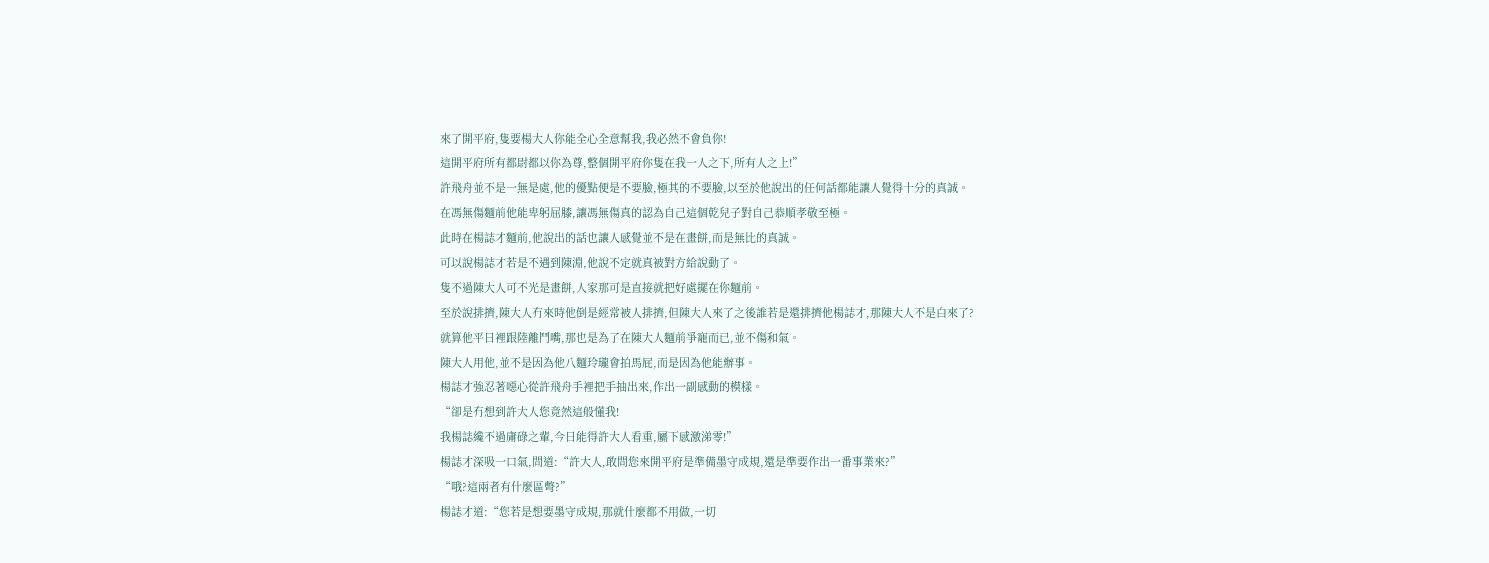來了開平府,隻要楊大人你能全心全意幫我,我必然不會負你!
這開平府所有都尉都以你為尊,整個開平府你隻在我一人之下,所有人之上!”
許飛舟並不是一無是處,他的優點便是不要臉,極其的不要臉,以至於他說出的任何話都能讓人覺得十分的真誠。
在馮無傷麵前他能卑躬屈膝,讓馮無傷真的認為自己這個乾兒子對自己恭順孝敬至極。
此時在楊誌才麵前,他說出的話也讓人感覺並不是在畫餅,而是無比的真誠。
可以說楊誌才若是不遇到陳淵,他說不定就真被對方給說動了。
隻不過陳大人可不光是畫餅,人家那可是直接就把好處擺在你麵前。
至於說排擠,陳大人冇來時他倒是經常被人排擠,但陳大人來了之後誰若是還排擠他楊誌才,那陳大人不是白來了?
就算他平日裡跟陸離鬥嘴,那也是為了在陳大人麵前爭寵而已,並不傷和氣。
陳大人用他,並不是因為他八麵玲瓏會拍馬屁,而是因為他能辦事。
楊誌才強忍著噁心從許飛舟手裡把手抽出來,作出一副感動的模樣。
“卻是冇想到許大人您竟然這般懂我!
我楊誌纔不過庸碌之輩,今日能得許大人看重,屬下感激涕零!”
楊誌才深吸一口氣,問道:“許大人,敢問您來開平府是準備墨守成規,還是準要作出一番事業來?”
“哦?這兩者有什麼區彆?”
楊誌才道:“您若是想要墨守成規,那就什麼都不用做,一切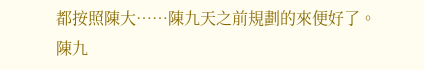都按照陳大……陳九天之前規劃的來便好了。
陳九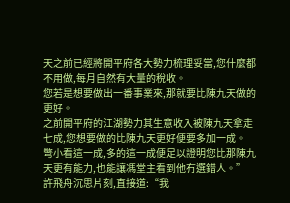天之前已經將開平府各大勢力梳理妥當,您什麼都不用做,每月自然有大量的稅收。
您若是想要做出一番事業來,那就要比陳九天做的更好。
之前開平府的江湖勢力其生意收入被陳九天拿走七成,您想要做的比陳九天更好便要多加一成。
彆小看這一成,多的這一成便足以證明您比那陳九天更有能力,也能讓馮堂主看到他冇選錯人。”
許飛舟沉思片刻,直接道:“我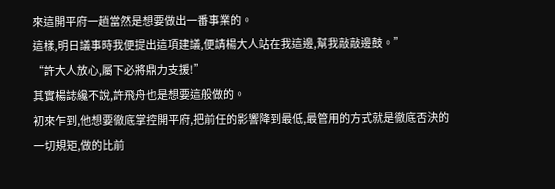來這開平府一趟當然是想要做出一番事業的。
這樣,明日議事時我便提出這項建議,便請楊大人站在我這邊,幫我敲敲邊鼓。”
“許大人放心,屬下必將鼎力支援!”
其實楊誌纔不說,許飛舟也是想要這般做的。
初來乍到,他想要徹底掌控開平府,把前任的影響降到最低,最管用的方式就是徹底否決的一切規矩,做的比前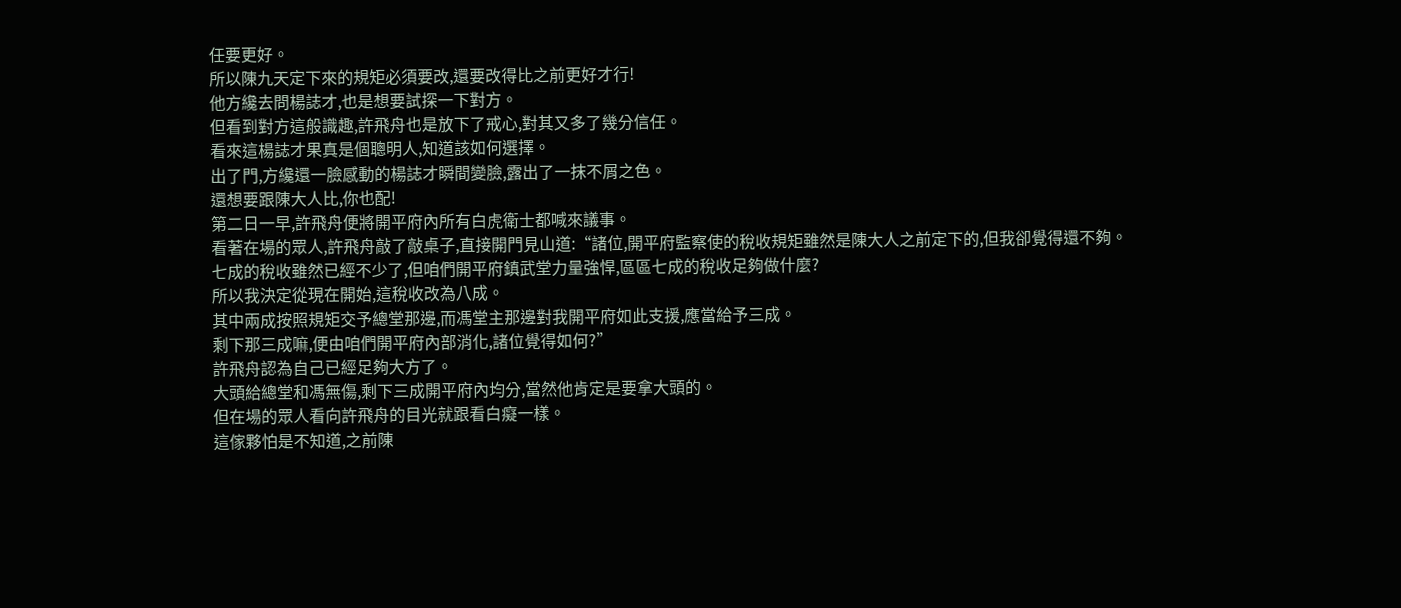任要更好。
所以陳九天定下來的規矩必須要改,還要改得比之前更好才行!
他方纔去問楊誌才,也是想要試探一下對方。
但看到對方這般識趣,許飛舟也是放下了戒心,對其又多了幾分信任。
看來這楊誌才果真是個聰明人,知道該如何選擇。
出了門,方纔還一臉感動的楊誌才瞬間變臉,露出了一抹不屑之色。
還想要跟陳大人比,你也配!
第二日一早,許飛舟便將開平府內所有白虎衛士都喊來議事。
看著在場的眾人,許飛舟敲了敲桌子,直接開門見山道:“諸位,開平府監察使的稅收規矩雖然是陳大人之前定下的,但我卻覺得還不夠。
七成的稅收雖然已經不少了,但咱們開平府鎮武堂力量強悍,區區七成的稅收足夠做什麼?
所以我決定從現在開始,這稅收改為八成。
其中兩成按照規矩交予總堂那邊,而馮堂主那邊對我開平府如此支援,應當給予三成。
剩下那三成嘛,便由咱們開平府內部消化,諸位覺得如何?”
許飛舟認為自己已經足夠大方了。
大頭給總堂和馮無傷,剩下三成開平府內均分,當然他肯定是要拿大頭的。
但在場的眾人看向許飛舟的目光就跟看白癡一樣。
這傢夥怕是不知道,之前陳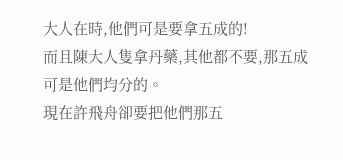大人在時,他們可是要拿五成的!
而且陳大人隻拿丹藥,其他都不要,那五成可是他們均分的。
現在許飛舟卻要把他們那五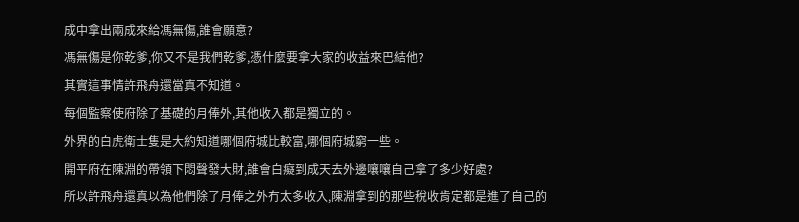成中拿出兩成來給馮無傷,誰會願意?
馮無傷是你乾爹,你又不是我們乾爹,憑什麼要拿大家的收益來巴結他?
其實這事情許飛舟還當真不知道。
每個監察使府除了基礎的月俸外,其他收入都是獨立的。
外界的白虎衛士隻是大約知道哪個府城比較富,哪個府城窮一些。
開平府在陳淵的帶領下悶聲發大財,誰會白癡到成天去外邊嚷嚷自己拿了多少好處?
所以許飛舟還真以為他們除了月俸之外冇太多收入,陳淵拿到的那些稅收肯定都是進了自己的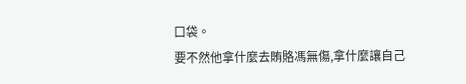口袋。
要不然他拿什麼去賄賂馮無傷,拿什麼讓自己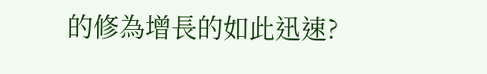的修為增長的如此迅速?